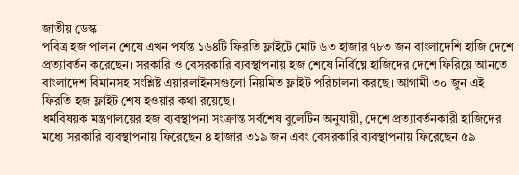জাতীয় ডেস্ক
পবিত্র হজ পালন শেষে এখন পর্যন্ত ১৬৪টি ফিরতি ফ্লাইটে মোট ৬৩ হাজার ৭৮৩ জন বাংলাদেশি হাজি দেশে প্রত্যাবর্তন করেছেন। সরকারি ও বেসরকারি ব্যবস্থাপনায় হজ শেষে নির্বিঘ্নে হাজিদের দেশে ফিরিয়ে আনতে বাংলাদেশ বিমানসহ সংশ্লিষ্ট এয়ারলাইনসগুলো নিয়মিত ফ্লাইট পরিচালনা করছে। আগামী ৩০ জুন এই ফিরতি হজ ফ্লাইট শেষ হওয়ার কথা রয়েছে।
ধর্মবিষয়ক মন্ত্রণালয়ের হজ ব্যবস্থাপনা সংক্রান্ত সর্বশেষ বুলেটিন অনুযায়ী, দেশে প্রত্যাবর্তনকারী হাজিদের মধ্যে সরকারি ব্যবস্থাপনায় ফিরেছেন ৪ হাজার ৩১৯ জন এবং বেসরকারি ব্যবস্থাপনায় ফিরেছেন ৫৯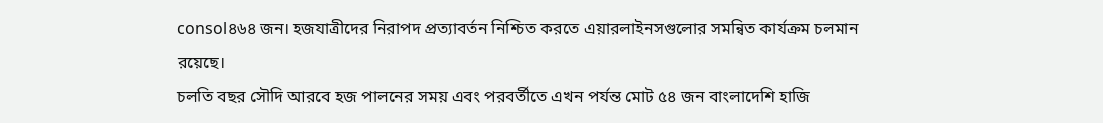consol৪৬৪ জন। হজযাত্রীদের নিরাপদ প্রত্যাবর্তন নিশ্চিত করতে এয়ারলাইনসগুলোর সমন্বিত কার্যক্রম চলমান রয়েছে।
চলতি বছর সৌদি আরবে হজ পালনের সময় এবং পরবর্তীতে এখন পর্যন্ত মোট ৫৪ জন বাংলাদেশি হাজি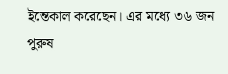ইন্তেকাল করেছেন। এর মধ্যে ৩৬ জন পুরুষ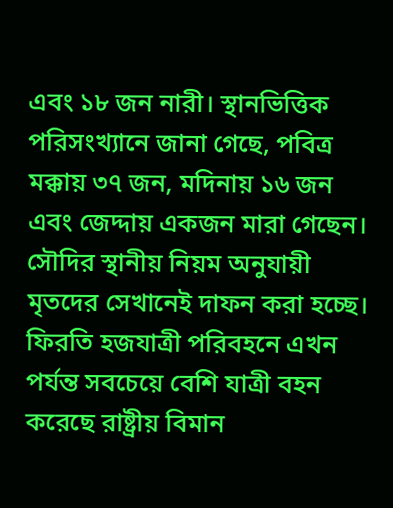এবং ১৮ জন নারী। স্থানভিত্তিক পরিসংখ্যানে জানা গেছে, পবিত্র মক্কায় ৩৭ জন, মদিনায় ১৬ জন এবং জেদ্দায় একজন মারা গেছেন। সৌদির স্থানীয় নিয়ম অনুযায়ী মৃতদের সেখানেই দাফন করা হচ্ছে।
ফিরতি হজযাত্রী পরিবহনে এখন পর্যন্ত সবচেয়ে বেশি যাত্রী বহন করেছে রাষ্ট্রীয় বিমান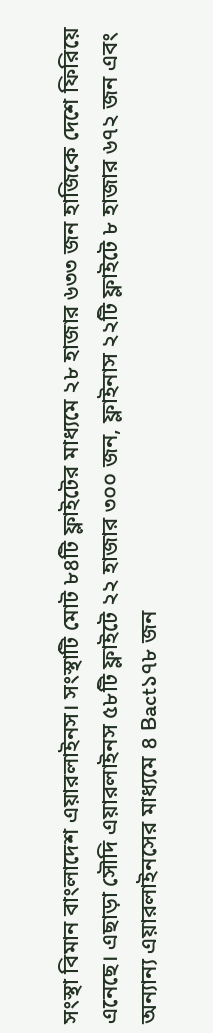সংস্থা বিমান বাংলাদেশ এয়ারলাইনস। সংস্থাটি মোট ৮৪টি ফ্লাইটের মাধ্যমে ২৮ হাজার ৬৩৩ জন হাজিকে দেশে ফিরিয়ে এনেছে। এছাড়া সৌদি এয়ারলাইনস ৫৮টি ফ্লাইটে ২২ হাজার ৩০০ জন, ফ্লাইনাস ২২টি ফ্লাইটে ৮ হাজার ৬৭২ জন এবং অন্যান্য এয়ারলাইনসের মাধ্যমে ৪ Bact১৭৮ জন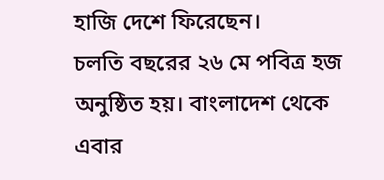হাজি দেশে ফিরেছেন।
চলতি বছরের ২৬ মে পবিত্র হজ অনুষ্ঠিত হয়। বাংলাদেশ থেকে এবার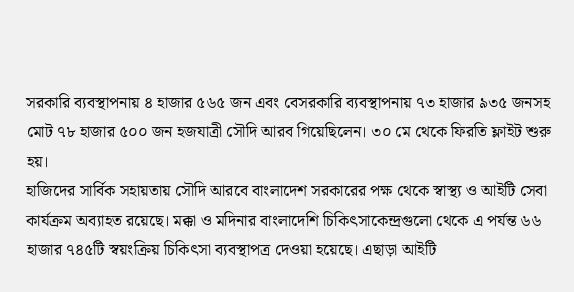সরকারি ব্যবস্থাপনায় ৪ হাজার ৫৬৫ জন এবং বেসরকারি ব্যবস্থাপনায় ৭৩ হাজার ৯৩৫ জনসহ মোট ৭৮ হাজার ৫০০ জন হজযাত্রী সৌদি আরব গিয়েছিলেন। ৩০ মে থেকে ফিরতি ফ্লাইট শুরু হয়।
হাজিদের সার্বিক সহায়তায় সৌদি আরবে বাংলাদেশ সরকারের পক্ষ থেকে স্বাস্থ্য ও আইটি সেবা কার্যক্রম অব্যাহত রয়েছে। মক্কা ও মদিনার বাংলাদেশি চিকিৎসাকেন্দ্রগুলো থেকে এ পর্যন্ত ৬৬ হাজার ৭৪৫টি স্বয়ংক্রিয় চিকিৎসা ব্যবস্থাপত্র দেওয়া হয়েছে। এছাড়া আইটি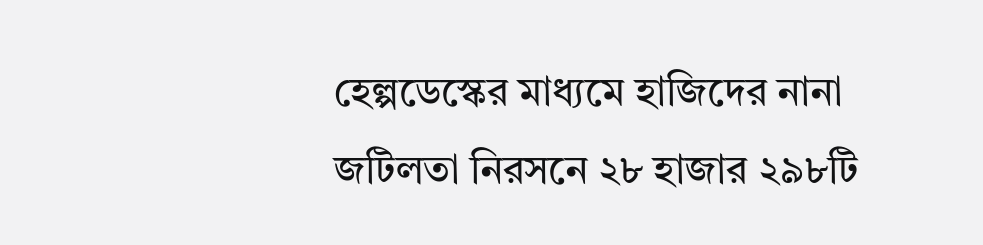হেল্পডেস্কের মাধ্যমে হাজিদের নানা জটিলতা নিরসনে ২৮ হাজার ২৯৮টি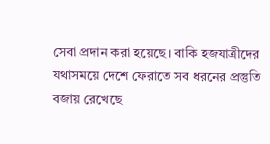সেবা প্রদান করা হয়েছে। বাকি হজযাত্রীদের যথাসময়ে দেশে ফেরাতে সব ধরনের প্রস্তুতি বজায় রেখেছে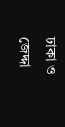ঢাকা ও জেদ্দা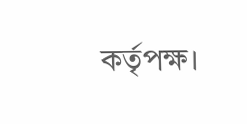কর্তৃপক্ষ।